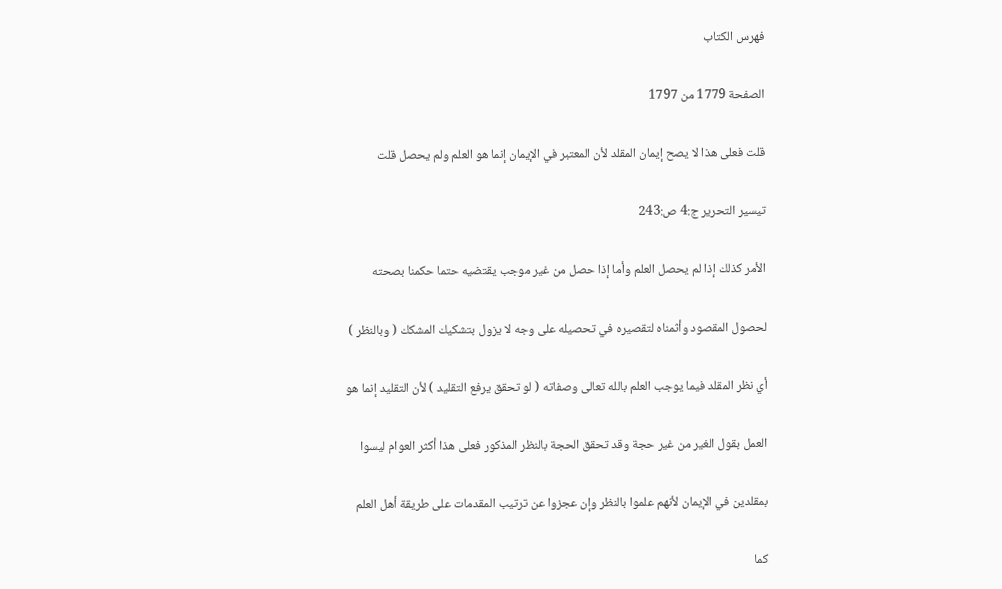فهرس الكتاب

الصفحة 1779 من 1797

قلت فعلى هذا لا يصح إيمان المقلد لأن المعتبر في الإيمان إنما هو العلم ولم يحصل قلت

تيسير التحرير ج:4 ص:243

الأمر كذلك إذا لم يحصل العلم وأما إذا حصل من غير موجب يقتضيه حتما حكمنا بصحته

لحصول المقصود وأثمناه لتقصيره في تحصيله على وجه لا يزول بتشكيك المشكك ( وبالنظر )

أي نظر المقلد فيما يوجب العلم بالله تعالى وصفاته ( لو تحقق يرفع التقليد ) لأن التقليد إنما هو

العمل بقول الغير من غير حجة وقد تحقق الحجة بالنظر المذكور فعلى هذا أكثر العوام ليسوا

بمقلدين في الإيمان لأنهم علموا بالنظر وإن عجزوا عن ترتيب المقدمات على طريقة أهل العلم

كما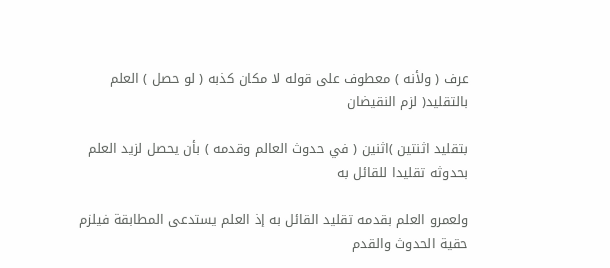عرف ( ولأنه ) معطوف على قوله لا مكان كذبه ( لو حصل ) العلم بالتقليد( لزم النقيضان

بتقليد اثنتين )اثنين ( في حدوث العالم وقدمه ) بأن يحصل لزيد العلم بحدوثه تقليدا للقائل به

ولعمرو العلم بقدمه تقليد القائل به إذ العلم يستدعى المطابقة فيلزم حقية الحدوث والقدم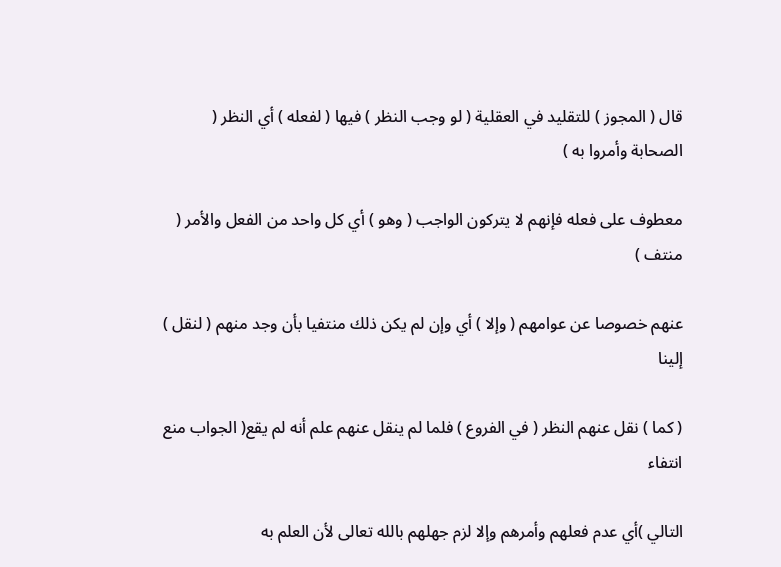قال ( المجوز ) للتقليد في العقلية ( لو وجب النظر ) فيها ( لفعله ) أي النظر ( الصحابة وأمروا به )

معطوف على فعله فإنهم لا يتركون الواجب ( وهو ) أي كل واحد من الفعل والأمر ( منتف )

عنهم خصوصا عن عوامهم ( وإلا ) أي وإن لم يكن ذلك منتفيا بأن وجد منهم ( لنقل ) إلينا

( كما ) نقل عنهم النظر ( في الفروع ) فلما لم ينقل عنهم علم أنه لم يقع( الجواب منع انتفاء

التالي )أي عدم فعلهم وأمرهم وإلا لزم جهلهم بالله تعالى لأن العلم به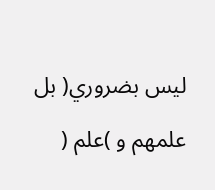ليس بضروري( بل

علمهم و )علم (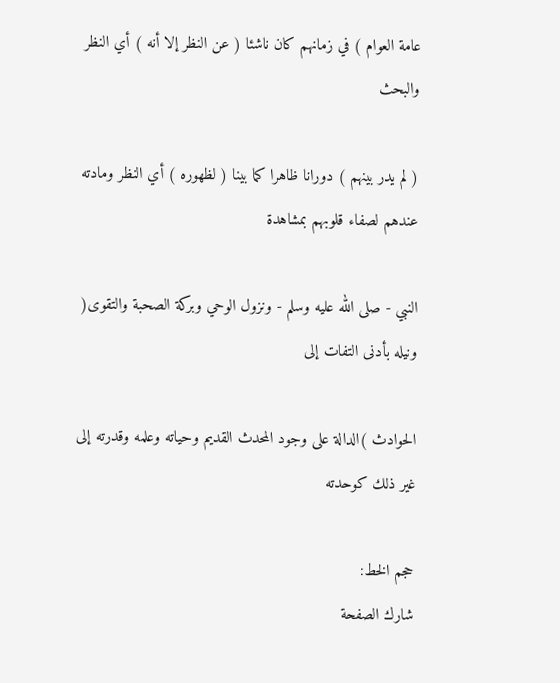عامة العوام ) في زمانهم كان ناشئا ( عن النظر إلا أنه ) أي النظر والبحث

( لم يدر بينهم ) دورانا ظاهرا كما بينا ( لظهوره ) أي النظر ومادته عندهم لصفاء قلوبهم بمشاهدة

النبي - صلى الله عليه وسلم - ونزول الوحي وبركة الصحبة والتقوى( ونيله بأدنى التفات إلى

الحوادث )الدالة على وجود المحدث القديم وحياته وعلمه وقدرته إلى غير ذلك كوحدته

حجم الخط:
شارك الصفحة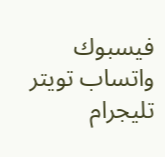فيسبوك واتساب تويتر تليجرام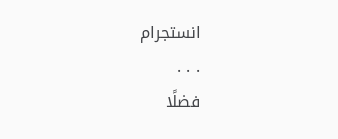انستجرام
. . .
فضلًا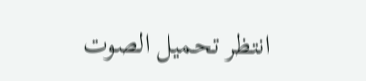انتظر تحميل الصوت